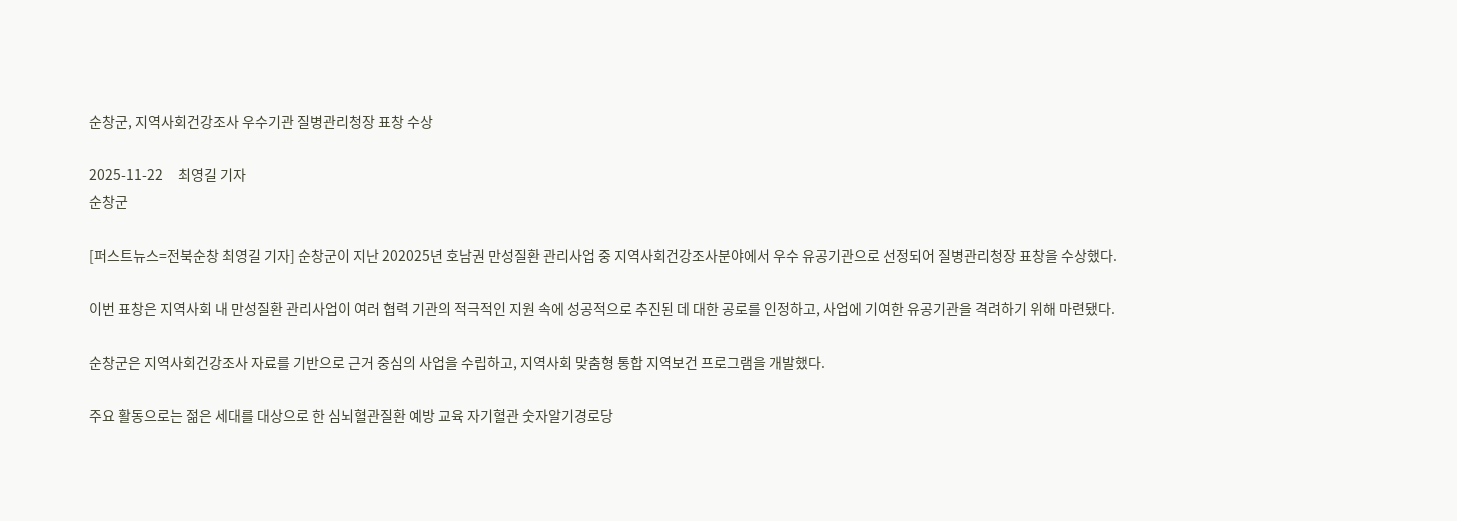순창군, 지역사회건강조사 우수기관 질병관리청장 표창 수상

2025-11-22     최영길 기자
순창군

[퍼스트뉴스=전북순창 최영길 기자] 순창군이 지난 202025년 호남권 만성질환 관리사업 중 지역사회건강조사분야에서 우수 유공기관으로 선정되어 질병관리청장 표창을 수상했다.

이번 표창은 지역사회 내 만성질환 관리사업이 여러 협력 기관의 적극적인 지원 속에 성공적으로 추진된 데 대한 공로를 인정하고, 사업에 기여한 유공기관을 격려하기 위해 마련됐다.

순창군은 지역사회건강조사 자료를 기반으로 근거 중심의 사업을 수립하고, 지역사회 맞춤형 통합 지역보건 프로그램을 개발했다.

주요 활동으로는 젊은 세대를 대상으로 한 심뇌혈관질환 예방 교육 자기혈관 숫자알기경로당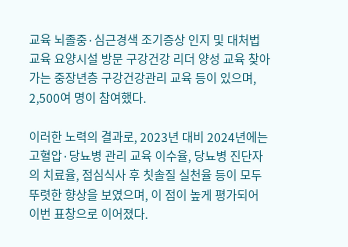교육 뇌졸중·심근경색 조기증상 인지 및 대처법 교육 요양시설 방문 구강건강 리더 양성 교육 찾아가는 중장년층 구강건강관리 교육 등이 있으며, 2,500여 명이 참여했다.

이러한 노력의 결과로, 2023년 대비 2024년에는 고혈압·당뇨병 관리 교육 이수율, 당뇨병 진단자의 치료율, 점심식사 후 칫솔질 실천율 등이 모두 뚜렷한 향상을 보였으며, 이 점이 높게 평가되어 이번 표창으로 이어졌다.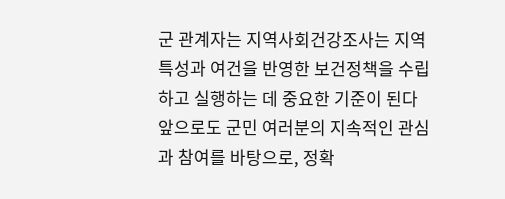군 관계자는 지역사회건강조사는 지역 특성과 여건을 반영한 보건정책을 수립하고 실행하는 데 중요한 기준이 된다앞으로도 군민 여러분의 지속적인 관심과 참여를 바탕으로, 정확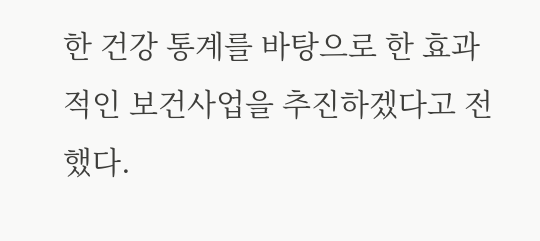한 건강 통계를 바탕으로 한 효과적인 보건사업을 추진하겠다고 전했다.